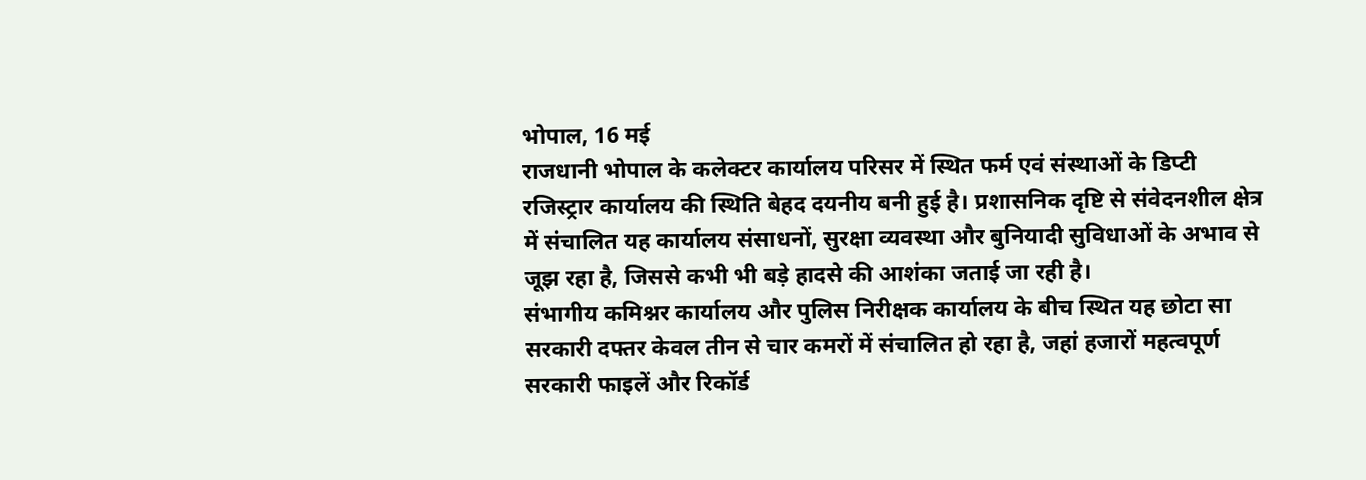भोपाल, 16 मई
राजधानी भोपाल के कलेक्टर कार्यालय परिसर में स्थित फर्म एवं संस्थाओं के डिप्टी रजिस्ट्रार कार्यालय की स्थिति बेहद दयनीय बनी हुई है। प्रशासनिक दृष्टि से संवेदनशील क्षेत्र में संचालित यह कार्यालय संसाधनों, सुरक्षा व्यवस्था और बुनियादी सुविधाओं के अभाव से जूझ रहा है, जिससे कभी भी बड़े हादसे की आशंका जताई जा रही है।
संभागीय कमिश्नर कार्यालय और पुलिस निरीक्षक कार्यालय के बीच स्थित यह छोटा सा सरकारी दफ्तर केवल तीन से चार कमरों में संचालित हो रहा है, जहां हजारों महत्वपूर्ण सरकारी फाइलें और रिकॉर्ड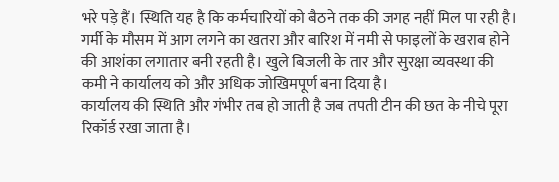भरे पड़े हैं। स्थिति यह है कि कर्मचारियों को बैठने तक की जगह नहीं मिल पा रही है। गर्मी के मौसम में आग लगने का खतरा और बारिश में नमी से फाइलों के खराब होने की आशंका लगातार बनी रहती है। खुले बिजली के तार और सुरक्षा व्यवस्था की कमी ने कार्यालय को और अधिक जोखिमपूर्ण बना दिया है।
कार्यालय की स्थिति और गंभीर तब हो जाती है जब तपती टीन की छत के नीचे पूरा रिकॉर्ड रखा जाता है।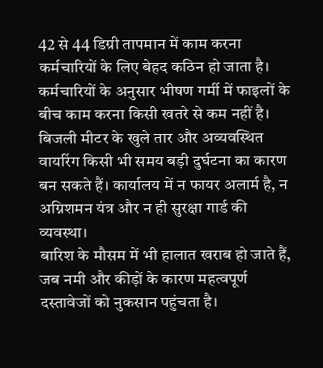42 से 44 डिग्री तापमान में काम करना कर्मचारियों के लिए बेहद कठिन हो जाता है। कर्मचारियों के अनुसार भीषण गर्मी में फाइलों के बीच काम करना किसी खतरे से कम नहीं है। बिजली मीटर के खुले तार और अव्यवस्थित वायरिंग किसी भी समय बड़ी दुर्घटना का कारण बन सकते हैं। कार्यालय में न फायर अलार्म है, न अग्निशमन यंत्र और न ही सुरक्षा गार्ड की व्यवस्था।
बारिश के मौसम में भी हालात खराब हो जाते हैं, जब नमी और कीड़ों के कारण महत्वपूर्ण दस्तावेजों को नुकसान पहुंचता है।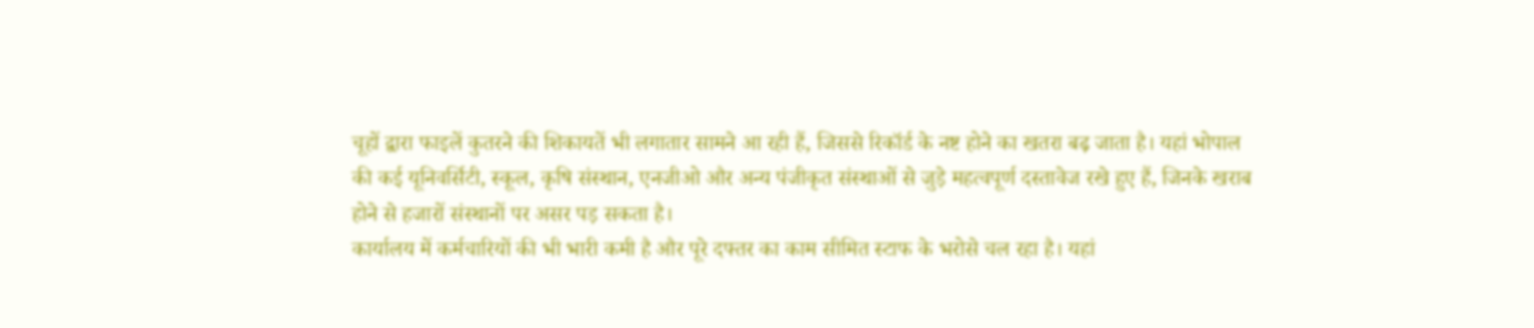चूहों द्वारा फाइलें कुतरने की शिकायतें भी लगातार सामने आ रही हैं, जिससे रिकॉर्ड के नष्ट होने का खतरा बढ़ जाता है। यहां भोपाल की कई यूनिवर्सिटी, स्कूल, कृषि संस्थान, एनजीओ और अन्य पंजीकृत संस्थाओं से जुड़े महत्वपूर्ण दस्तावेज रखे हुए हैं, जिनके खराब होने से हजारों संस्थानों पर असर पड़ सकता है।
कार्यालय में कर्मचारियों की भी भारी कमी है और पूरे दफ्तर का काम सीमित स्टाफ के भरोसे चल रहा है। यहां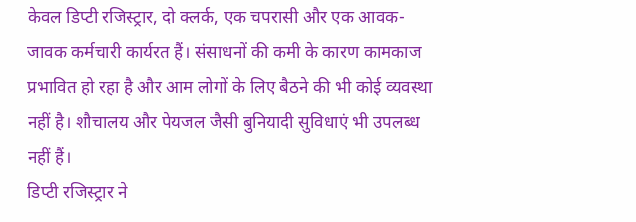केवल डिप्टी रजिस्ट्रार, दो क्लर्क, एक चपरासी और एक आवक-जावक कर्मचारी कार्यरत हैं। संसाधनों की कमी के कारण कामकाज प्रभावित हो रहा है और आम लोगों के लिए बैठने की भी कोई व्यवस्था नहीं है। शौचालय और पेयजल जैसी बुनियादी सुविधाएं भी उपलब्ध नहीं हैं।
डिप्टी रजिस्ट्रार ने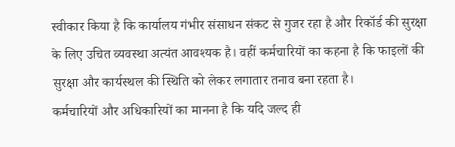स्वीकार किया है कि कार्यालय गंभीर संसाधन संकट से गुजर रहा है और रिकॉर्ड की सुरक्षा के लिए उचित व्यवस्था अत्यंत आवश्यक है। वहीं कर्मचारियों का कहना है कि फाइलों की सुरक्षा और कार्यस्थल की स्थिति को लेकर लगातार तनाव बना रहता है।
कर्मचारियों और अधिकारियों का मानना है कि यदि जल्द ही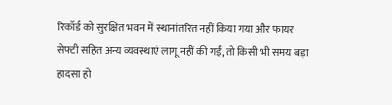रिकॉर्ड को सुरक्षित भवन में स्थानांतरित नहीं किया गया और फायर सेफ्टी सहित अन्य व्यवस्थाएं लागू नहीं की गईं, तो किसी भी समय बड़ा हादसा हो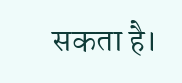सकता है।